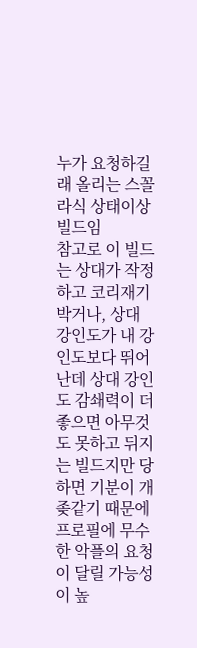누가 요청하길래 올리는 스꼴라식 상태이상 빌드임
참고로 이 빌드는 상대가 작정하고 코리재기 박거나, 상대 강인도가 내 강인도보다 뛰어난데 상대 강인도 감쇄력이 더 좋으면 아무것도 못하고 뒤지는 빌드지만 당하면 기분이 개좆같기 때문에 프로필에 무수한 악플의 요청이 달릴 가능성이 높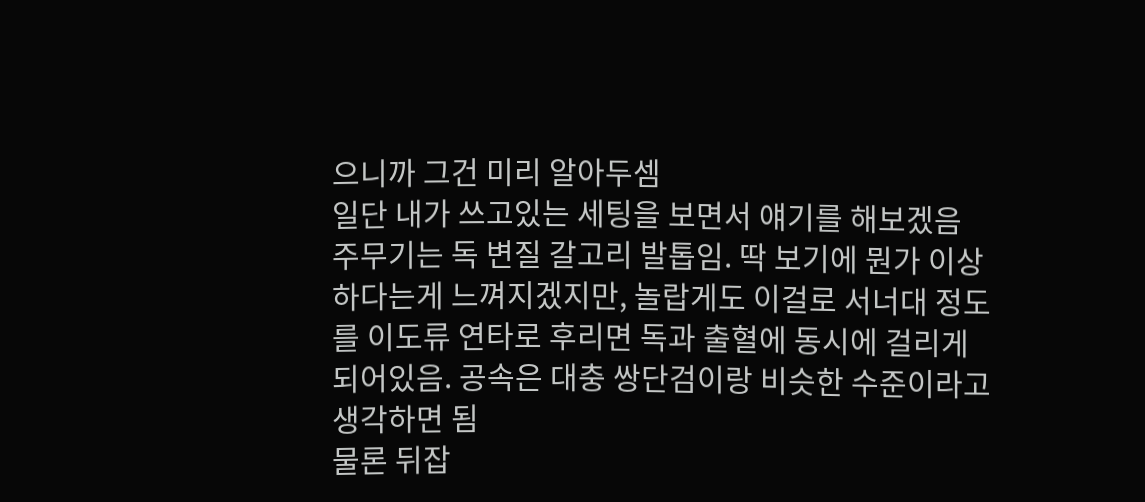으니까 그건 미리 알아두셈
일단 내가 쓰고있는 세팅을 보면서 얘기를 해보겠음
주무기는 독 변질 갈고리 발톱임. 딱 보기에 뭔가 이상하다는게 느껴지겠지만, 놀랍게도 이걸로 서너대 정도를 이도류 연타로 후리면 독과 출혈에 동시에 걸리게 되어있음. 공속은 대충 쌍단검이랑 비슷한 수준이라고 생각하면 됨
물론 뒤잡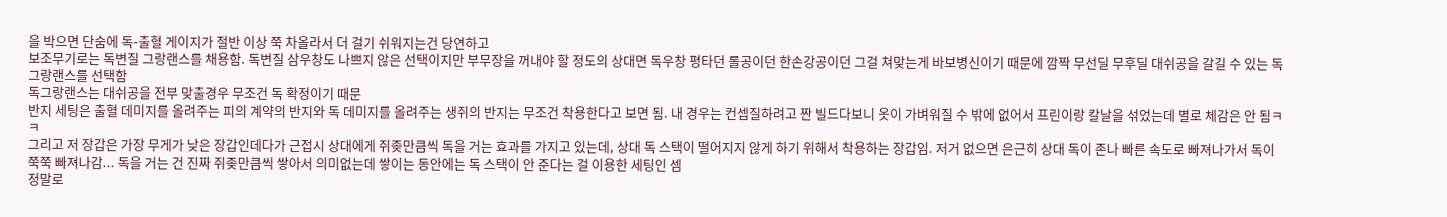을 박으면 단숨에 독-출혈 게이지가 절반 이상 쭉 차올라서 더 걸기 쉬워지는건 당연하고
보조무기로는 독변질 그랑랜스를 채용함. 독변질 삼우창도 나쁘지 않은 선택이지만 부무장을 꺼내야 할 정도의 상대면 독우창 평타던 롤공이던 한손강공이던 그걸 쳐맞는게 바보병신이기 때문에 깜짝 무선딜 무후딜 대쉬공을 갈길 수 있는 독그랑랜스를 선택함
독그랑랜스는 대쉬공을 전부 맞출경우 무조건 독 확정이기 때문
반지 세팅은 출혈 데미지를 올려주는 피의 계약의 반지와 독 데미지를 올려주는 생쥐의 반지는 무조건 착용한다고 보면 됨. 내 경우는 컨셉질하려고 짠 빌드다보니 옷이 가벼워질 수 밖에 없어서 프린이랑 칼날을 섞었는데 별로 체감은 안 됨ㅋㅋ
그리고 저 장갑은 가장 무게가 낮은 장갑인데다가 근접시 상대에게 쥐좆만큼씩 독을 거는 효과를 가지고 있는데, 상대 독 스택이 떨어지지 않게 하기 위해서 착용하는 장갑임. 저거 없으면 은근히 상대 독이 존나 빠른 속도로 빠져나가서 독이 쭉쭉 빠져나감... 독을 거는 건 진짜 쥐좆만큼씩 쌓아서 의미없는데 쌓이는 동안에는 독 스택이 안 준다는 걸 이용한 세팅인 셈
정말로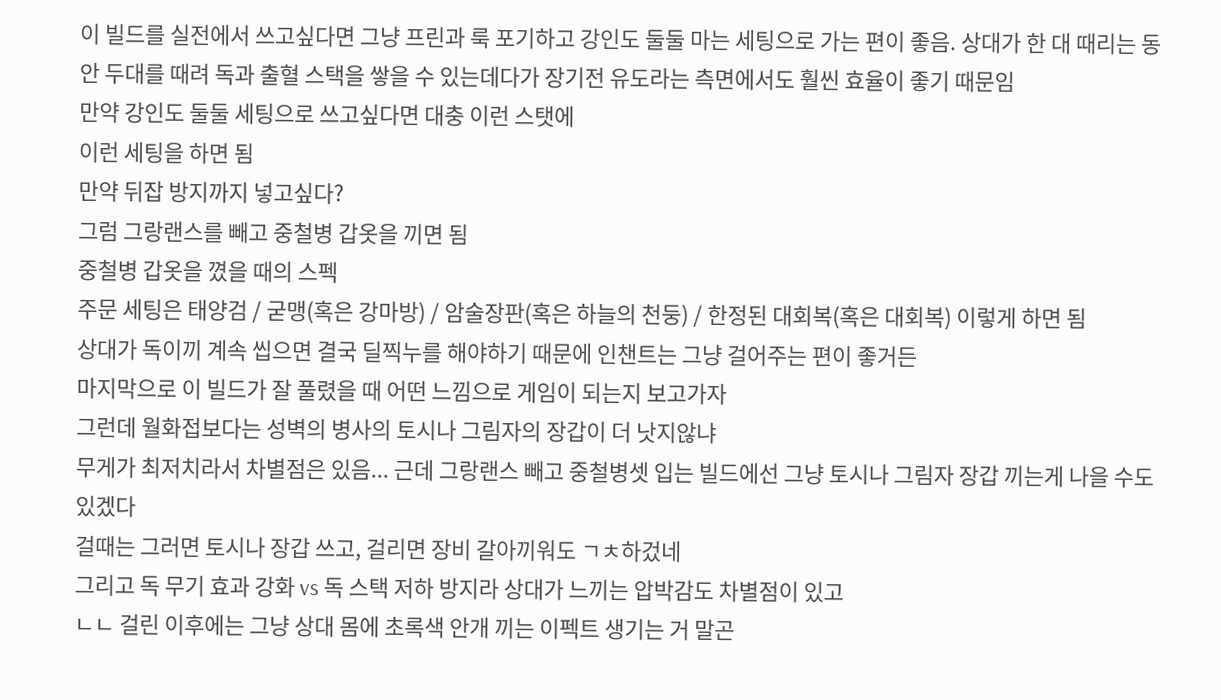이 빌드를 실전에서 쓰고싶다면 그냥 프린과 룩 포기하고 강인도 둘둘 마는 세팅으로 가는 편이 좋음. 상대가 한 대 때리는 동안 두대를 때려 독과 출혈 스택을 쌓을 수 있는데다가 장기전 유도라는 측면에서도 훨씬 효율이 좋기 때문임
만약 강인도 둘둘 세팅으로 쓰고싶다면 대충 이런 스탯에
이런 세팅을 하면 됨
만약 뒤잡 방지까지 넣고싶다?
그럼 그랑랜스를 빼고 중철병 갑옷을 끼면 됨
중철병 갑옷을 꼈을 때의 스펙
주문 세팅은 태양검 / 굳맹(혹은 강마방) / 암술장판(혹은 하늘의 천둥) / 한정된 대회복(혹은 대회복) 이렇게 하면 됨
상대가 독이끼 계속 씹으면 결국 딜찍누를 해야하기 때문에 인챈트는 그냥 걸어주는 편이 좋거든
마지막으로 이 빌드가 잘 풀렸을 때 어떤 느낌으로 게임이 되는지 보고가자
그런데 월화접보다는 성벽의 병사의 토시나 그림자의 장갑이 더 낫지않냐
무게가 최저치라서 차별점은 있음... 근데 그랑랜스 빼고 중철병셋 입는 빌드에선 그냥 토시나 그림자 장갑 끼는게 나을 수도 있겠다
걸때는 그러면 토시나 장갑 쓰고, 걸리면 장비 갈아끼워도 ㄱㅊ하겄네
그리고 독 무기 효과 강화 vs 독 스택 저하 방지라 상대가 느끼는 압박감도 차별점이 있고
ㄴㄴ 걸린 이후에는 그냥 상대 몸에 초록색 안개 끼는 이펙트 생기는 거 말곤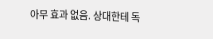아무 효과 없음. 상대한테 독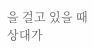을 걸고 있을 때 상대가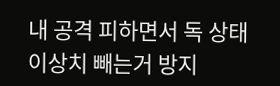내 공격 피하면서 독 상태이상치 빼는거 방지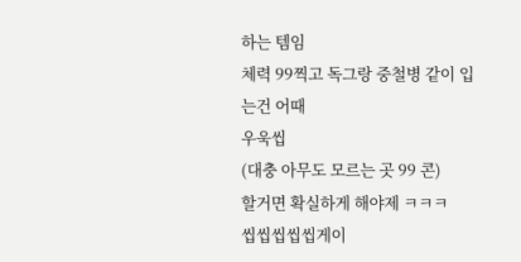하는 템임
체력 99찍고 독그랑 중철병 같이 입는건 어때
우욱씹
(대충 아무도 모르는 곳 99 콘)
할거면 확실하게 해야제 ㅋㅋㅋ
씹씹씹씹씹게이